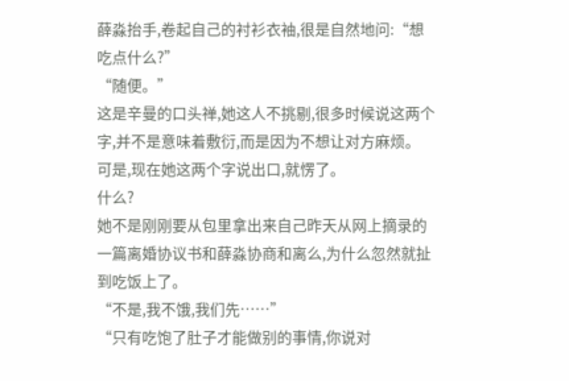薛淼抬手,卷起自己的衬衫衣袖,很是自然地问:“想吃点什么?”
“随便。”
这是辛曼的口头禅,她这人不挑剔,很多时候说这两个字,并不是意味着敷衍,而是因为不想让对方麻烦。
可是,现在她这两个字说出口,就愣了。
什么?
她不是刚刚要从包里拿出来自己昨天从网上摘录的一篇离婚协议书和薛淼协商和离么,为什么忽然就扯到吃饭上了。
“不是,我不饿,我们先……”
“只有吃饱了肚子才能做别的事情,你说对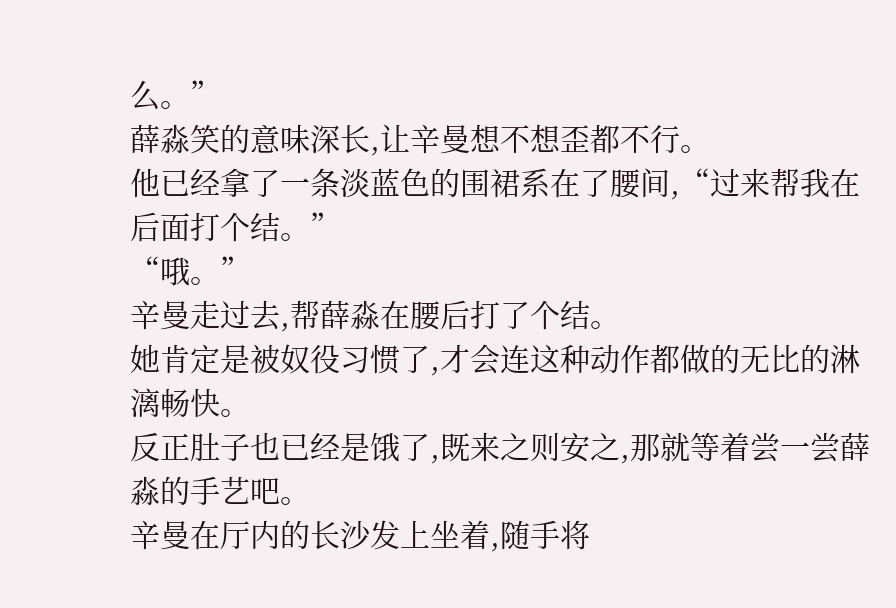么。”
薛淼笑的意味深长,让辛曼想不想歪都不行。
他已经拿了一条淡蓝色的围裙系在了腰间,“过来帮我在后面打个结。”
“哦。”
辛曼走过去,帮薛淼在腰后打了个结。
她肯定是被奴役习惯了,才会连这种动作都做的无比的淋漓畅快。
反正肚子也已经是饿了,既来之则安之,那就等着尝一尝薛淼的手艺吧。
辛曼在厅内的长沙发上坐着,随手将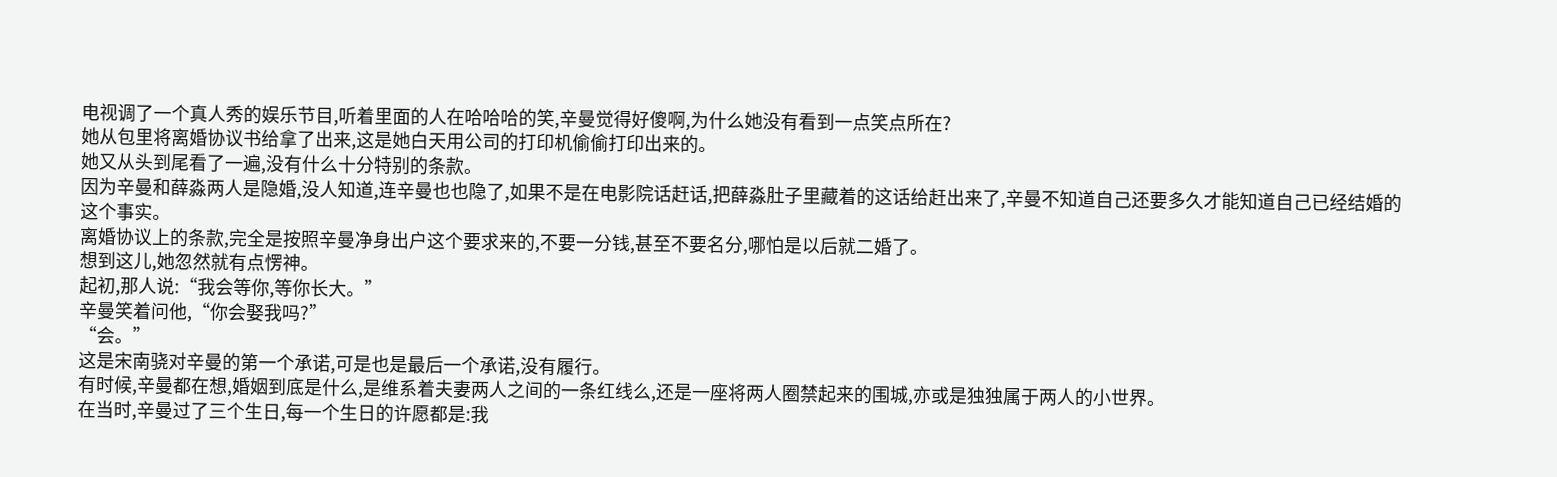电视调了一个真人秀的娱乐节目,听着里面的人在哈哈哈的笑,辛曼觉得好傻啊,为什么她没有看到一点笑点所在?
她从包里将离婚协议书给拿了出来,这是她白天用公司的打印机偷偷打印出来的。
她又从头到尾看了一遍,没有什么十分特别的条款。
因为辛曼和薛淼两人是隐婚,没人知道,连辛曼也也隐了,如果不是在电影院话赶话,把薛淼肚子里藏着的这话给赶出来了,辛曼不知道自己还要多久才能知道自己已经结婚的这个事实。
离婚协议上的条款,完全是按照辛曼净身出户这个要求来的,不要一分钱,甚至不要名分,哪怕是以后就二婚了。
想到这儿,她忽然就有点愣神。
起初,那人说:“我会等你,等你长大。”
辛曼笑着问他,“你会娶我吗?”
“会。”
这是宋南骁对辛曼的第一个承诺,可是也是最后一个承诺,没有履行。
有时候,辛曼都在想,婚姻到底是什么,是维系着夫妻两人之间的一条红线么,还是一座将两人圈禁起来的围城,亦或是独独属于两人的小世界。
在当时,辛曼过了三个生日,每一个生日的许愿都是:我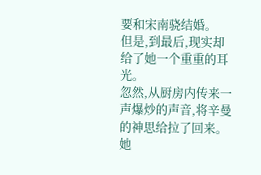要和宋南骁结婚。
但是,到最后,现实却给了她一个重重的耳光。
忽然,从厨房内传来一声爆炒的声音,将辛曼的神思给拉了回来。
她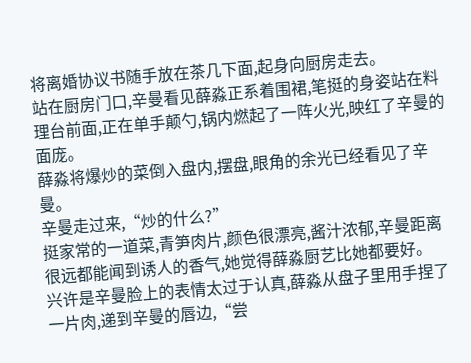将离婚协议书随手放在茶几下面,起身向厨房走去。
站在厨房门口,辛曼看见薛淼正系着围裙,笔挺的身姿站在料理台前面,正在单手颠勺,锅内燃起了一阵火光,映红了辛曼的面庞。
薛淼将爆炒的菜倒入盘内,摆盘,眼角的余光已经看见了辛曼。
辛曼走过来,“炒的什么?”
挺家常的一道菜,青笋肉片,颜色很漂亮,酱汁浓郁,辛曼距离很远都能闻到诱人的香气,她觉得薛淼厨艺比她都要好。
兴许是辛曼脸上的表情太过于认真,薛淼从盘子里用手捏了一片肉,递到辛曼的唇边,“尝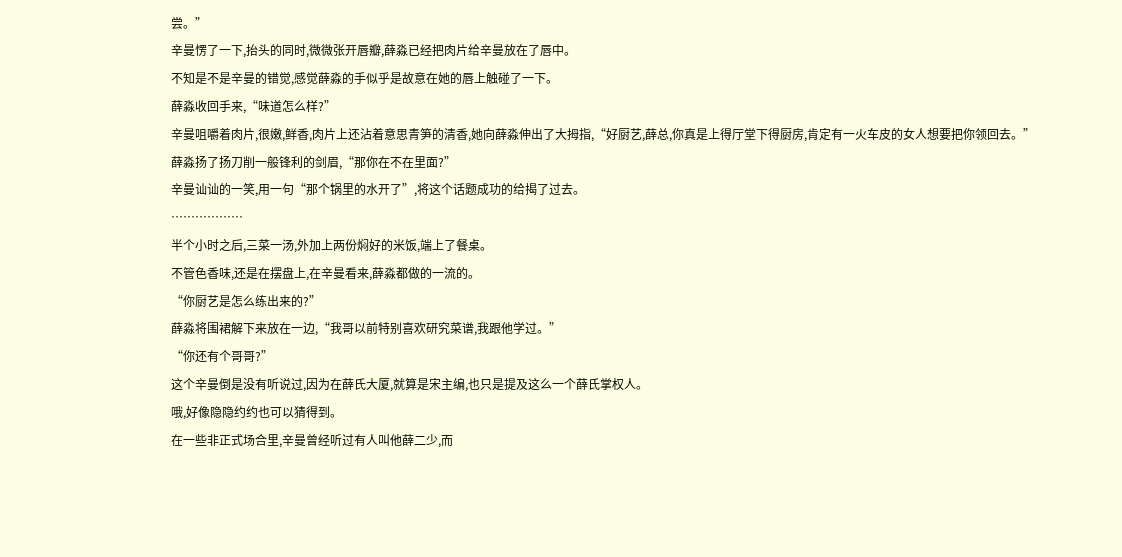尝。”
辛曼愣了一下,抬头的同时,微微张开唇瓣,薛淼已经把肉片给辛曼放在了唇中。
不知是不是辛曼的错觉,感觉薛淼的手似乎是故意在她的唇上触碰了一下。
薛淼收回手来,“味道怎么样?”
辛曼咀嚼着肉片,很嫩,鲜香,肉片上还沾着意思青笋的清香,她向薛淼伸出了大拇指,“好厨艺,薛总,你真是上得厅堂下得厨房,肯定有一火车皮的女人想要把你领回去。”
薛淼扬了扬刀削一般锋利的剑眉,“那你在不在里面?”
辛曼讪讪的一笑,用一句“那个锅里的水开了”,将这个话题成功的给揭了过去。
………………
半个小时之后,三菜一汤,外加上两份焖好的米饭,端上了餐桌。
不管色香味,还是在摆盘上,在辛曼看来,薛淼都做的一流的。
“你厨艺是怎么练出来的?”
薛淼将围裙解下来放在一边,“我哥以前特别喜欢研究菜谱,我跟他学过。”
“你还有个哥哥?”
这个辛曼倒是没有听说过,因为在薛氏大厦,就算是宋主编,也只是提及这么一个薛氏掌权人。
哦,好像隐隐约约也可以猜得到。
在一些非正式场合里,辛曼曾经听过有人叫他薛二少,而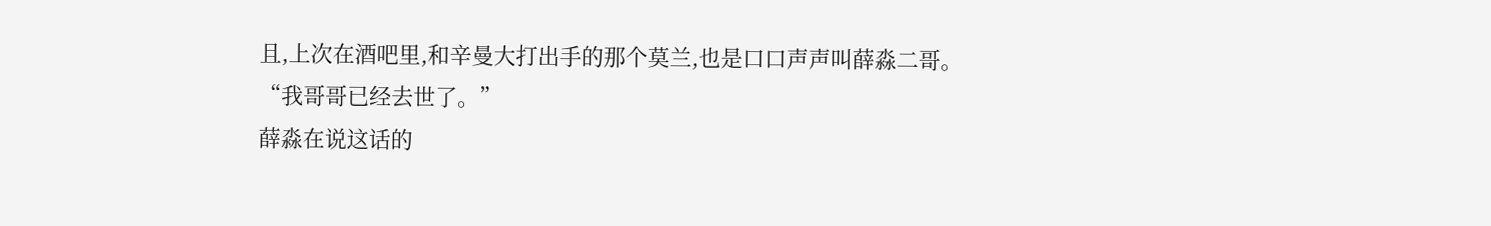且,上次在酒吧里,和辛曼大打出手的那个莫兰,也是口口声声叫薛淼二哥。
“我哥哥已经去世了。”
薛淼在说这话的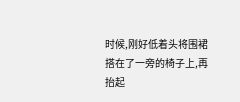时候,刚好低着头将围裙搭在了一旁的椅子上,再抬起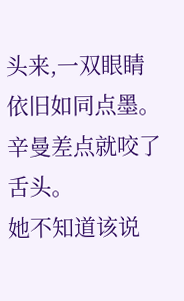头来,一双眼睛依旧如同点墨。
辛曼差点就咬了舌头。
她不知道该说